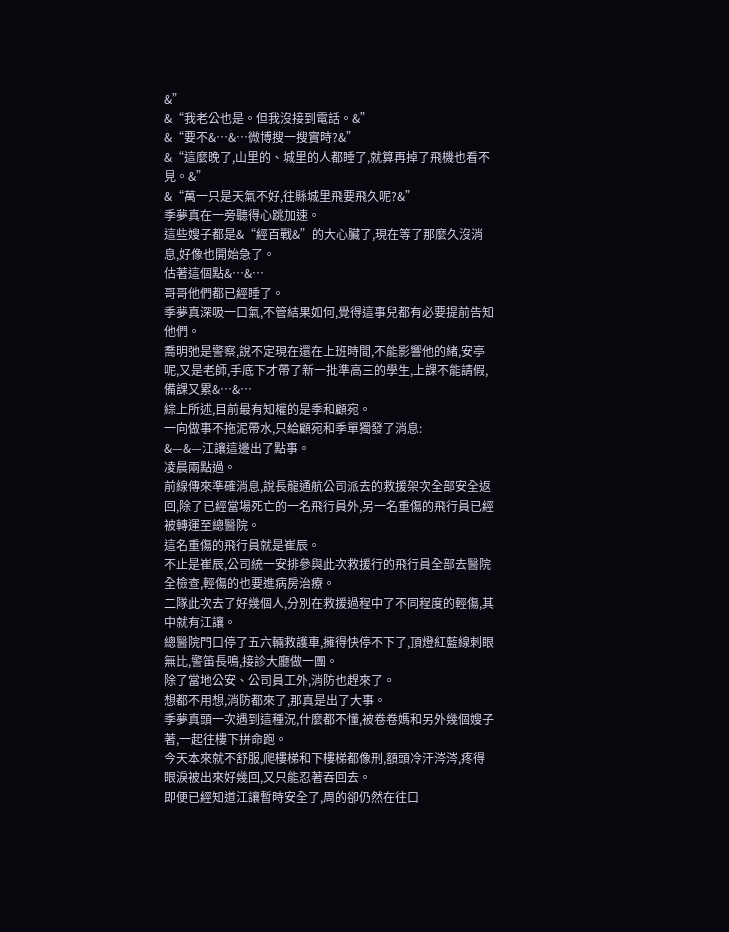&”
&“我老公也是。但我沒接到電話。&”
&“要不&…&…微博搜一搜實時?&”
&“這麼晚了,山里的、城里的人都睡了,就算再掉了飛機也看不見。&”
&“萬一只是天氣不好,往縣城里飛要飛久呢?&”
季夢真在一旁聽得心跳加速。
這些嫂子都是&“經百戰&”的大心臟了,現在等了那麼久沒消息,好像也開始急了。
估著這個點&…&…
哥哥他們都已經睡了。
季夢真深吸一口氣,不管結果如何,覺得這事兒都有必要提前告知他們。
喬明弛是警察,說不定現在還在上班時間,不能影響他的緒,安亭呢,又是老師,手底下才帶了新一批準高三的學生,上課不能請假,備課又累&…&…
綜上所述,目前最有知權的是季和顧宛。
一向做事不拖泥帶水,只給顧宛和季單獨發了消息:
&—&—江讓這邊出了點事。
凌晨兩點過。
前線傳來準確消息,說長龍通航公司派去的救援架次全部安全返回,除了已經當場死亡的一名飛行員外,另一名重傷的飛行員已經被轉運至總醫院。
這名重傷的飛行員就是崔辰。
不止是崔辰,公司統一安排參與此次救援行的飛行員全部去醫院全檢查,輕傷的也要進病房治療。
二隊此次去了好幾個人,分別在救援過程中了不同程度的輕傷,其中就有江讓。
總醫院門口停了五六輛救護車,擁得快停不下了,頂燈紅藍線刺眼無比,警笛長鳴,接診大廳做一團。
除了當地公安、公司員工外,消防也趕來了。
想都不用想,消防都來了,那真是出了大事。
季夢真頭一次遇到這種況,什麼都不懂,被卷卷媽和另外幾個嫂子著,一起往樓下拼命跑。
今天本來就不舒服,爬樓梯和下樓梯都像刑,額頭冷汗涔涔,疼得眼淚被出來好幾回,又只能忍著吞回去。
即便已經知道江讓暫時安全了,周的卻仍然在往口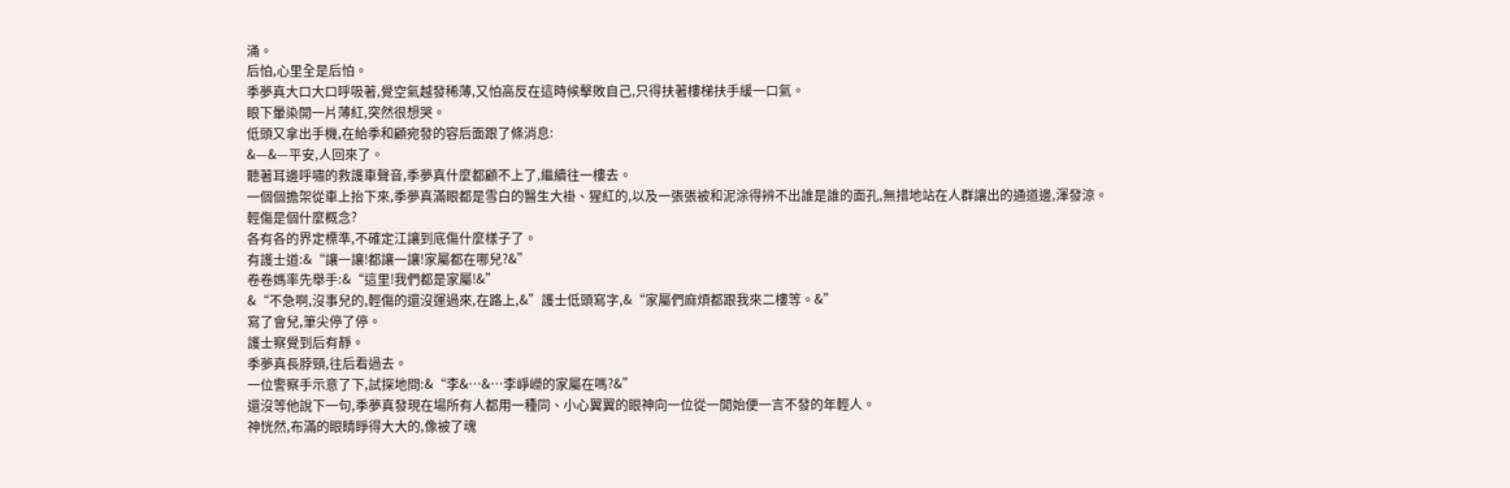涌。
后怕,心里全是后怕。
季夢真大口大口呼吸著,覺空氣越發稀薄,又怕高反在這時候擊敗自己,只得扶著樓梯扶手緩一口氣。
眼下暈染開一片薄紅,突然很想哭。
低頭又拿出手機,在給季和顧宛發的容后面跟了條消息:
&—&—平安,人回來了。
聽著耳邊呼嘯的救護車聲音,季夢真什麼都顧不上了,繼續往一樓去。
一個個擔架從車上抬下來,季夢真滿眼都是雪白的醫生大褂、猩紅的,以及一張張被和泥涂得辨不出誰是誰的面孔,無措地站在人群讓出的通道邊,渾發涼。
輕傷是個什麼概念?
各有各的界定標準,不確定江讓到底傷什麼樣子了。
有護士道:&“讓一讓!都讓一讓!家屬都在哪兒?&”
卷卷媽率先舉手:&“這里!我們都是家屬!&”
&“不急啊,沒事兒的,輕傷的還沒運過來,在路上,&”護士低頭寫字,&“家屬們麻煩都跟我來二樓等。&”
寫了會兒,筆尖停了停。
護士察覺到后有靜。
季夢真長脖頸,往后看過去。
一位警察手示意了下,試探地問:&“李&…&…李崢嶸的家屬在嗎?&”
還沒等他說下一句,季夢真發現在場所有人都用一種同、小心翼翼的眼神向一位從一開始便一言不發的年輕人。
神恍然,布滿的眼睛睜得大大的,像被了魂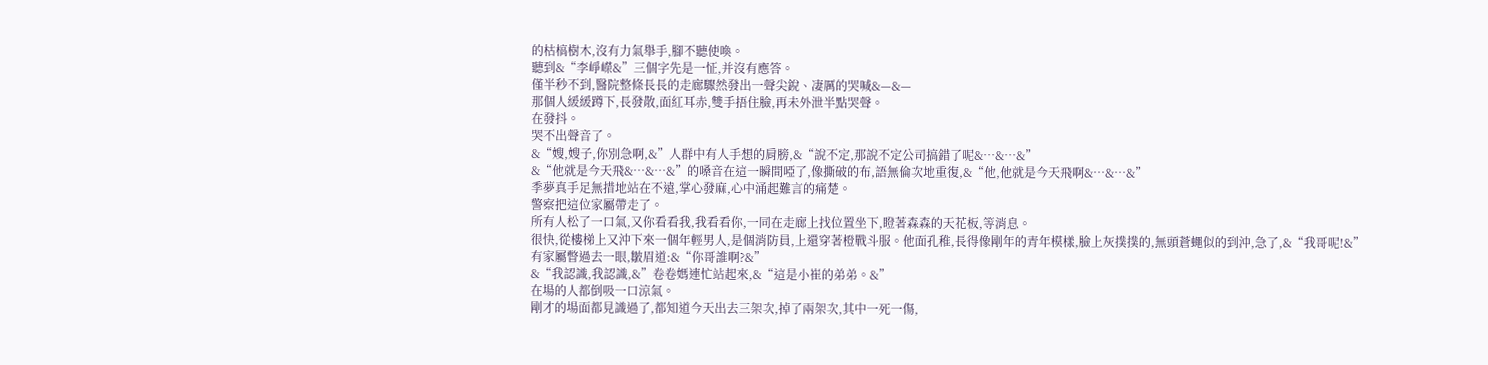的枯槁樹木,沒有力氣舉手,腳不聽使喚。
聽到&“李崢嶸&”三個字先是一怔,并沒有應答。
僅半秒不到,醫院整條長長的走廊驟然發出一聲尖銳、凄厲的哭喊&—&—
那個人緩緩蹲下,長發散,面紅耳赤,雙手捂住臉,再未外泄半點哭聲。
在發抖。
哭不出聲音了。
&“嫂,嫂子,你別急啊,&”人群中有人手想的肩膀,&“說不定,那說不定公司搞錯了呢&…&…&”
&“他就是今天飛&…&…&”的嗓音在這一瞬間啞了,像撕破的布,語無倫次地重復,&“他,他就是今天飛啊&…&…&”
季夢真手足無措地站在不遠,掌心發麻,心中涌起難言的痛楚。
警察把這位家屬帶走了。
所有人松了一口氣,又你看看我,我看看你,一同在走廊上找位置坐下,瞪著森森的天花板,等消息。
很快,從樓梯上又沖下來一個年輕男人,是個消防員,上還穿著橙戰斗服。他面孔稚,長得像剛年的青年模樣,臉上灰撲撲的,無頭蒼蠅似的到沖,急了,&“我哥呢!&”
有家屬瞥過去一眼,皺眉道:&“你哥誰啊?&”
&“我認識,我認識,&”卷卷媽連忙站起來,&“這是小崔的弟弟。&”
在場的人都倒吸一口涼氣。
剛才的場面都見識過了,都知道今天出去三架次,掉了兩架次,其中一死一傷,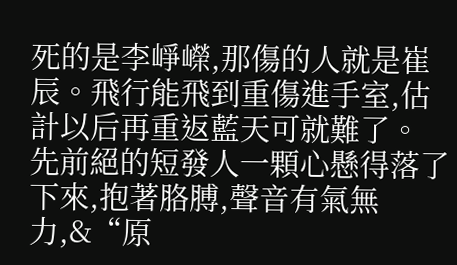死的是李崢嶸,那傷的人就是崔辰。飛行能飛到重傷進手室,估計以后再重返藍天可就難了。
先前絕的短發人一顆心懸得落了下來,抱著胳膊,聲音有氣無力,&“原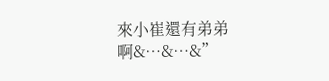來小崔還有弟弟啊&…&…&”